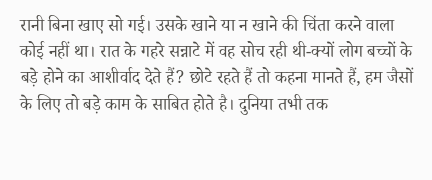रानी बिना खाए सो गई। उसके खाने या न खाने की चिंता करने वाला कोई नहीं था। रात के गहरे सन्नाटे में वह सोच रही थी-क्यों लोग बच्चों के बड़े होने का आशीर्वाद देते हैं? छोटे रहते हैं तो कहना मानते हैं, हम जैसों के लिए तो बड़े काम के साबित होते है। दुनिया तभी तक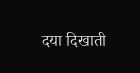दया दिखाती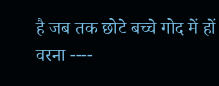है जब तक छोटे बच्चे गोद में हों वरना ----